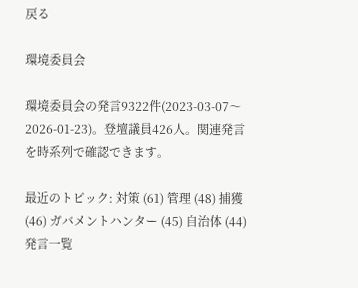戻る

環境委員会

環境委員会の発言9322件(2023-03-07〜2026-01-23)。登壇議員426人。関連発言を時系列で確認できます。

最近のトピック: 対策 (61) 管理 (48) 捕獲 (46) ガバメントハンター (45) 自治体 (44)
発言一覧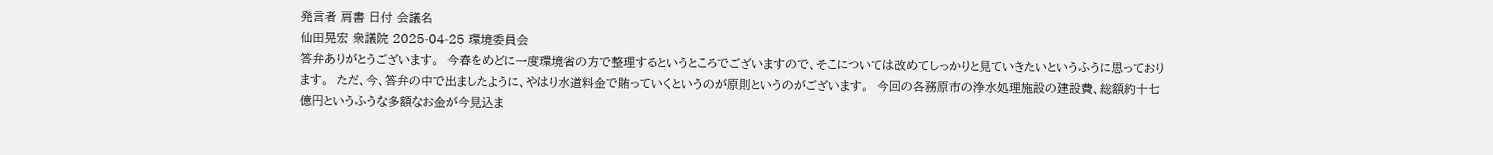発言者 肩書 日付 会議名
仙田晃宏 衆議院 2025-04-25 環境委員会
答弁ありがとうございます。  今春をめどに一度環境省の方で整理するというところでございますので、そこについては改めてしっかりと見ていきたいというふうに思っております。  ただ、今、答弁の中で出ましたように、やはり水道料金で賄っていくというのが原則というのがございます。  今回の各務原市の浄水処理施設の建設費、総額約十七億円というふうな多額なお金が今見込ま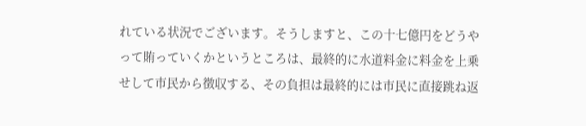れている状況でございます。そうしますと、この十七億円をどうやって賄っていくかというところは、最終的に水道料金に料金を上乗せして市民から徴収する、その負担は最終的には市民に直接跳ね返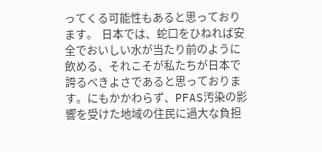ってくる可能性もあると思っております。  日本では、蛇口をひねれば安全でおいしい水が当たり前のように飲める、それこそが私たちが日本で誇るべきよさであると思っております。にもかかわらず、PFAS汚染の影響を受けた地域の住民に過大な負担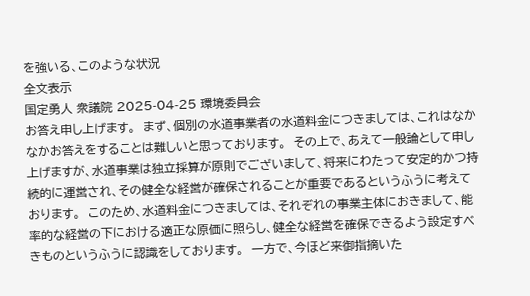を強いる、このような状況
全文表示
国定勇人 衆議院 2025-04-25 環境委員会
お答え申し上げます。  まず、個別の水道事業者の水道料金につきましては、これはなかなかお答えをすることは難しいと思っております。  その上で、あえて一般論として申し上げますが、水道事業は独立採算が原則でございまして、将来にわたって安定的かつ持続的に運営され、その健全な経営が確保されることが重要であるというふうに考えております。  このため、水道料金につきましては、それぞれの事業主体におきまして、能率的な経営の下における適正な原価に照らし、健全な経営を確保できるよう設定すべきものというふうに認識をしております。  一方で、今ほど来御指摘いた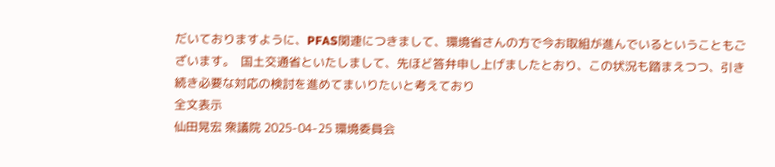だいておりますように、PFAS関連につきまして、環境省さんの方で今お取組が進んでいるということもございます。  国土交通省といたしまして、先ほど答弁申し上げましたとおり、この状況も踏まえつつ、引き続き必要な対応の検討を進めてまいりたいと考えており
全文表示
仙田晃宏 衆議院 2025-04-25 環境委員会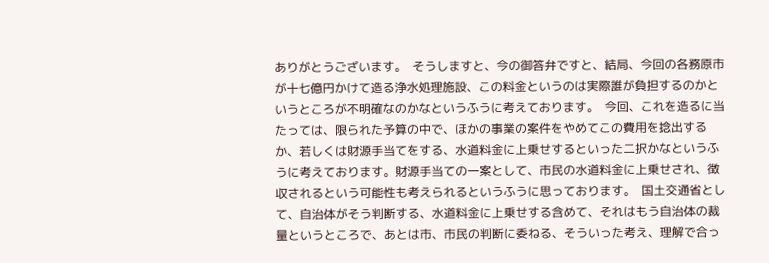ありがとうございます。  そうしますと、今の御答弁ですと、結局、今回の各務原市が十七億円かけて造る浄水処理施設、この料金というのは実際誰が負担するのかというところが不明確なのかなというふうに考えております。  今回、これを造るに当たっては、限られた予算の中で、ほかの事業の案件をやめてこの費用を捻出するか、若しくは財源手当てをする、水道料金に上乗せするといった二択かなというふうに考えております。財源手当ての一案として、市民の水道料金に上乗せされ、徴収されるという可能性も考えられるというふうに思っております。  国土交通省として、自治体がそう判断する、水道料金に上乗せする含めて、それはもう自治体の裁量というところで、あとは市、市民の判断に委ねる、そういった考え、理解で合っ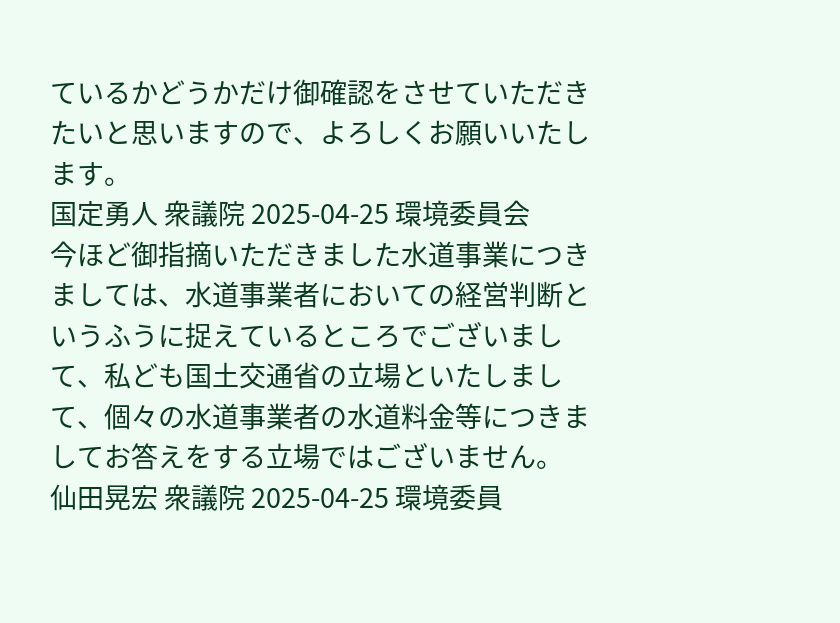ているかどうかだけ御確認をさせていただきたいと思いますので、よろしくお願いいたします。
国定勇人 衆議院 2025-04-25 環境委員会
今ほど御指摘いただきました水道事業につきましては、水道事業者においての経営判断というふうに捉えているところでございまして、私ども国土交通省の立場といたしまして、個々の水道事業者の水道料金等につきましてお答えをする立場ではございません。
仙田晃宏 衆議院 2025-04-25 環境委員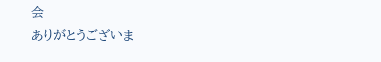会
ありがとうございま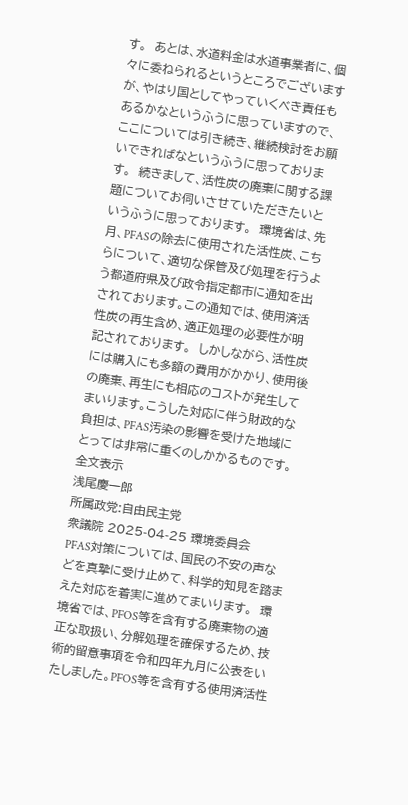す。  あとは、水道料金は水道事業者に、個々に委ねられるというところでございますが、やはり国としてやっていくべき責任もあるかなというふうに思っていますので、ここについては引き続き、継続検討をお願いできればなというふうに思っております。  続きまして、活性炭の廃棄に関する課題についてお伺いさせていただきたいというふうに思っております。  環境省は、先月、PFASの除去に使用された活性炭、こちらについて、適切な保管及び処理を行うよう都道府県及び政令指定都市に通知を出されております。この通知では、使用済活性炭の再生含め、適正処理の必要性が明記されております。  しかしながら、活性炭には購入にも多額の費用がかかり、使用後の廃棄、再生にも相応のコストが発生してまいります。こうした対応に伴う財政的な負担は、PFAS汚染の影響を受けた地域にとっては非常に重くのしかかるものです。
全文表示
浅尾慶一郎
所属政党:自由民主党
衆議院 2025-04-25 環境委員会
PFAS対策については、国民の不安の声などを真摯に受け止めて、科学的知見を踏まえた対応を着実に進めてまいります。  環境省では、PFOS等を含有する廃棄物の適正な取扱い、分解処理を確保するため、技術的留意事項を令和四年九月に公表をいたしました。PFOS等を含有する使用済活性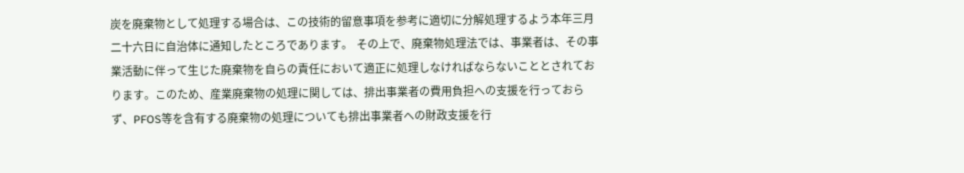炭を廃棄物として処理する場合は、この技術的留意事項を参考に適切に分解処理するよう本年三月二十六日に自治体に通知したところであります。  その上で、廃棄物処理法では、事業者は、その事業活動に伴って生じた廃棄物を自らの責任において適正に処理しなければならないこととされております。このため、産業廃棄物の処理に関しては、排出事業者の費用負担への支援を行っておらず、PFOS等を含有する廃棄物の処理についても排出事業者への財政支援を行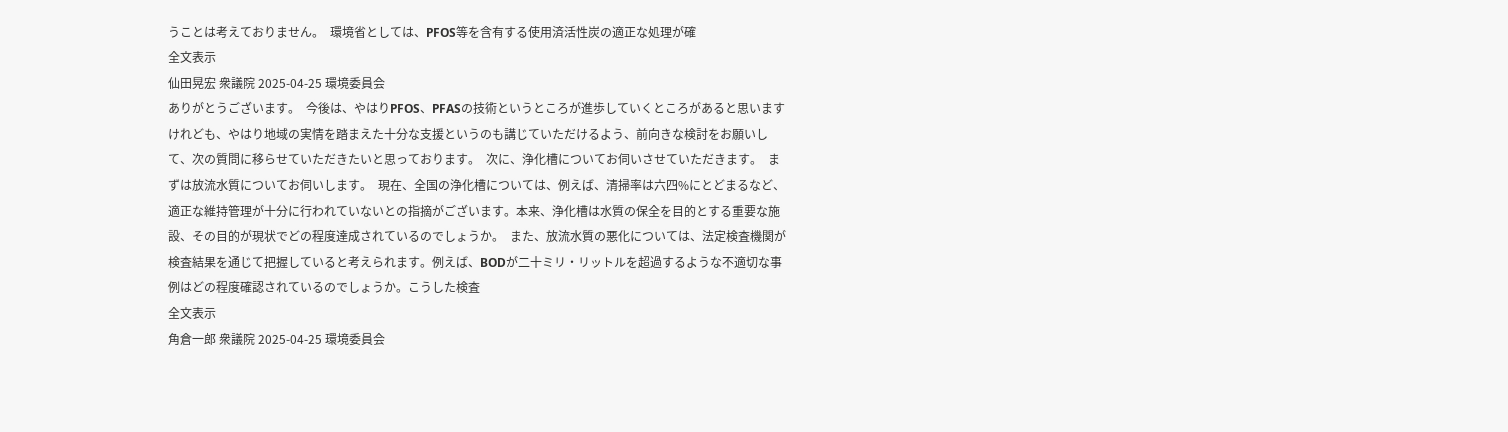うことは考えておりません。  環境省としては、PFOS等を含有する使用済活性炭の適正な処理が確
全文表示
仙田晃宏 衆議院 2025-04-25 環境委員会
ありがとうございます。  今後は、やはりPFOS、PFASの技術というところが進歩していくところがあると思いますけれども、やはり地域の実情を踏まえた十分な支援というのも講じていただけるよう、前向きな検討をお願いして、次の質問に移らせていただきたいと思っております。  次に、浄化槽についてお伺いさせていただきます。  まずは放流水質についてお伺いします。  現在、全国の浄化槽については、例えば、清掃率は六四%にとどまるなど、適正な維持管理が十分に行われていないとの指摘がございます。本来、浄化槽は水質の保全を目的とする重要な施設、その目的が現状でどの程度達成されているのでしょうか。  また、放流水質の悪化については、法定検査機関が検査結果を通じて把握していると考えられます。例えば、BODが二十ミリ・リットルを超過するような不適切な事例はどの程度確認されているのでしょうか。こうした検査
全文表示
角倉一郎 衆議院 2025-04-25 環境委員会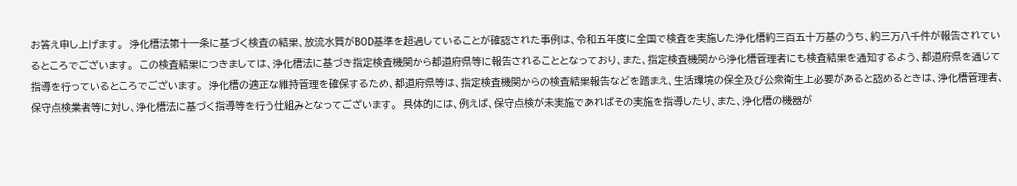お答え申し上げます。  浄化槽法第十一条に基づく検査の結果、放流水質がBOD基準を超過していることが確認された事例は、令和五年度に全国で検査を実施した浄化槽約三百五十万基のうち、約三万八千件が報告されているところでございます。  この検査結果につきましては、浄化槽法に基づき指定検査機関から都道府県等に報告されることとなっており、また、指定検査機関から浄化槽管理者にも検査結果を通知するよう、都道府県を通じて指導を行っているところでございます。  浄化槽の適正な維持管理を確保するため、都道府県等は、指定検査機関からの検査結果報告などを踏まえ、生活環境の保全及び公衆衛生上必要があると認めるときは、浄化槽管理者、保守点検業者等に対し、浄化槽法に基づく指導等を行う仕組みとなってございます。  具体的には、例えば、保守点検が未実施であればその実施を指導したり、また、浄化槽の機器が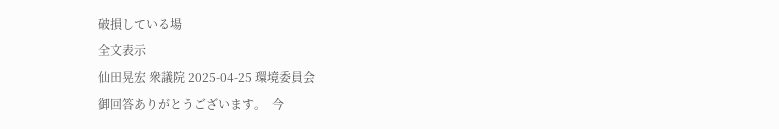破損している場
全文表示
仙田晃宏 衆議院 2025-04-25 環境委員会
御回答ありがとうございます。  今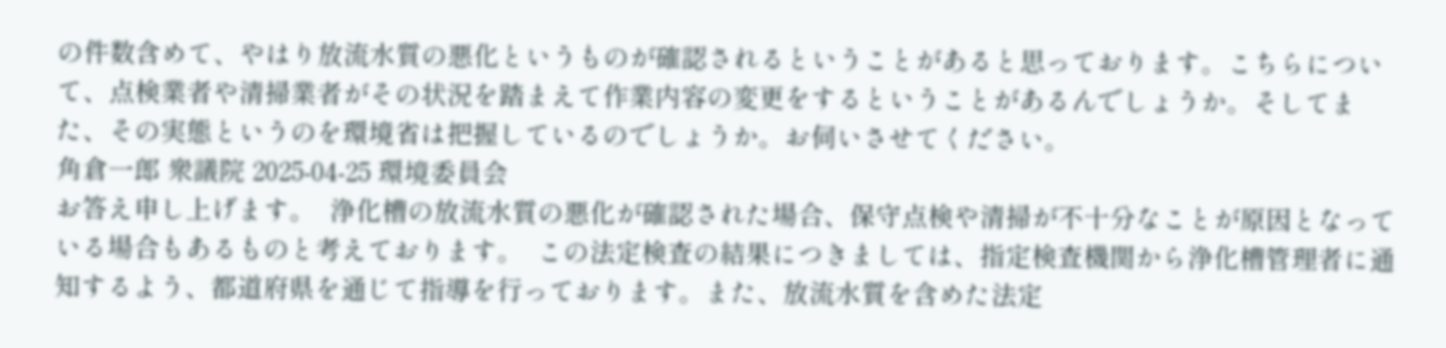の件数含めて、やはり放流水質の悪化というものが確認されるということがあると思っております。こちらについて、点検業者や清掃業者がその状況を踏まえて作業内容の変更をするということがあるんでしょうか。そしてまた、その実態というのを環境省は把握しているのでしょうか。お伺いさせてください。
角倉一郎 衆議院 2025-04-25 環境委員会
お答え申し上げます。  浄化槽の放流水質の悪化が確認された場合、保守点検や清掃が不十分なことが原因となっている場合もあるものと考えております。  この法定検査の結果につきましては、指定検査機関から浄化槽管理者に通知するよう、都道府県を通じて指導を行っております。また、放流水質を含めた法定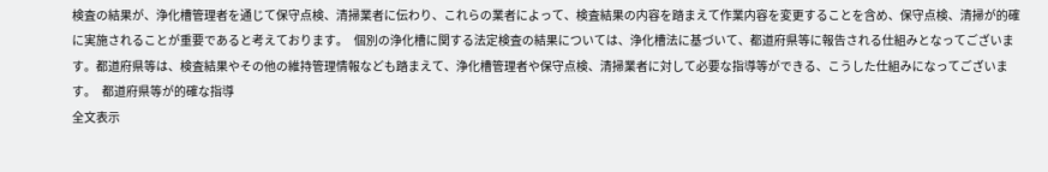検査の結果が、浄化槽管理者を通じて保守点検、清掃業者に伝わり、これらの業者によって、検査結果の内容を踏まえて作業内容を変更することを含め、保守点検、清掃が的確に実施されることが重要であると考えております。  個別の浄化槽に関する法定検査の結果については、浄化槽法に基づいて、都道府県等に報告される仕組みとなってございます。都道府県等は、検査結果やその他の維持管理情報なども踏まえて、浄化槽管理者や保守点検、清掃業者に対して必要な指導等ができる、こうした仕組みになってございます。  都道府県等が的確な指導
全文表示